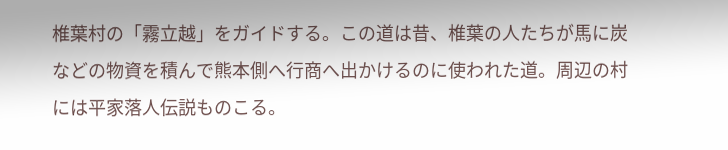椎葉村の「霧立越」をガイドする。この道は昔、椎葉の人たちが馬に炭などの物資を積んで熊本側へ行商へ出かけるのに使われた道。周辺の村には平家落人伝説ものこる。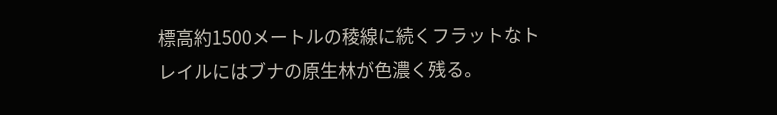標高約1500メートルの稜線に続くフラットなトレイルにはブナの原生林が色濃く残る。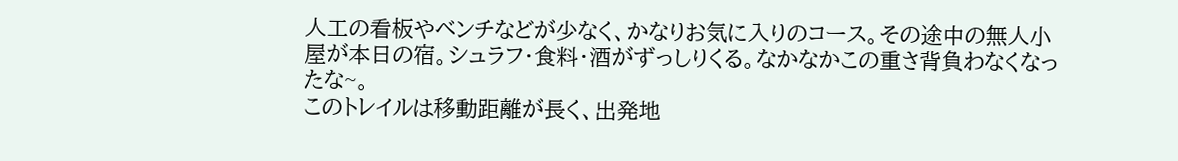人工の看板やベンチなどが少なく、かなりお気に入りのコース。その途中の無人小屋が本日の宿。シュラフ・食料・酒がずっしりくる。なかなかこの重さ背負わなくなったな~。
このトレイルは移動距離が長く、出発地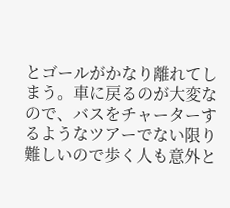とゴールがかなり離れてしまう。車に戻るのが大変なので、バスをチャーターするようなツアーでない限り難しいので歩く人も意外と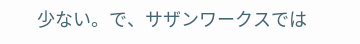少ない。で、サザンワークスでは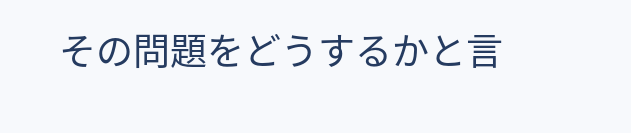その問題をどうするかと言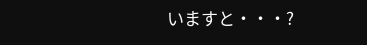いますと・・・?